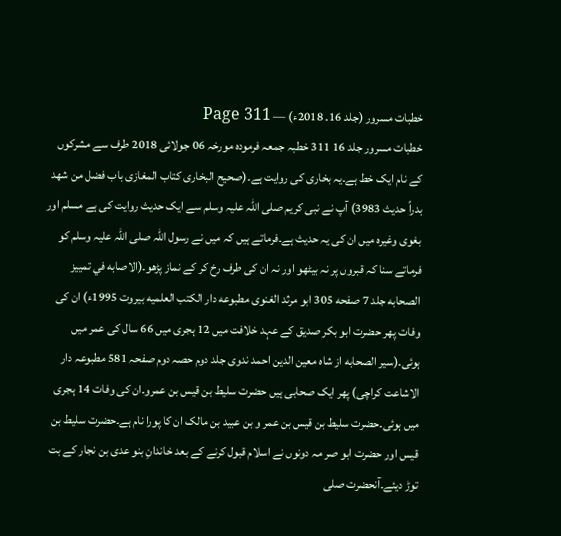خطبات مسرور (جلد 16۔ 2018ء) — Page 311
خطبات مسرور جلد 16 311 خطبہ جمعہ فرمودہ مورخہ 06 جولائی 2018 طرف سے مشرکوں کے نام ایک خط ہے۔یہ بخاری کی روایت ہے۔(صحيح البخاری کتاب المغازى باب فضل من شهد بدراً حديث 3983) آپ نے نبی کریم صلی اللہ علیہ وسلم سے ایک حدیث روایت کی ہے مسلم اور بغوی وغیرہ میں ان کی یہ حدیث ہے۔فرماتے ہیں کہ میں نے رسول اللہ صلی اللہ علیہ وسلم کو فرماتے سنا کہ قبروں پر نہ بیٹھو اور نہ ان کی طرف رخ کر کے نماز پڑھو۔(الاصابه في تمييز الصحابه جلد 7 صفحه 305 ابو مرثد الغنوى مطبوعه دار الكتب العلميه بيروت 1995ء) ان کی وفات پھر حضرت ابو بکر صدیق کے عہد خلافت میں 12 ہجری میں 66 سال کی عمر میں ہوئی۔(سیر الصحابه از شاہ معین الدین احمد ندوی جلد دوم حصہ دوم صفحہ 581 مطبوعہ دار الاشاعت کراچی) پھر ایک صحابی ہیں حضرت سلیط بن قیس بن عمرو۔ان کی وفات 14 ہجری میں ہوئی۔حضرت سلیط بن قیس بن عمر و بن عبید بن مالک ان کا پورا نام ہے۔حضرت سلیط بن قیس اور حضرت ابو صر مہ دونوں نے اسلام قبول کرنے کے بعد خاندانِ بنو عدی بن نجار کے بت توڑ دیئے۔آنحضرت صلی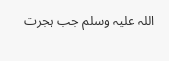اللہ علیہ وسلم جب ہجرت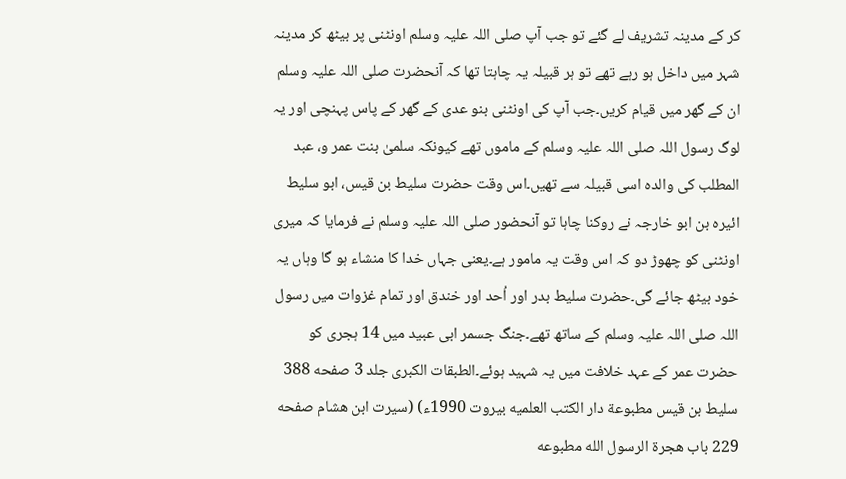کر کے مدینہ تشریف لے گئے تو جب آپ صلی اللہ علیہ وسلم اونٹنی پر بیٹھ کر مدینہ شہر میں داخل ہو رہے تھے تو ہر قبیلہ یہ چاہتا تھا کہ آنحضرت صلی اللہ علیہ وسلم ان کے گھر میں قیام کریں۔جب آپ کی اونٹنی بنو عدی کے گھر کے پاس پہنچی اور یہ لوگ رسول اللہ صلی اللہ علیہ وسلم کے ماموں تھے کیونکہ سلمیٰ بنت عمر و، عبد المطلب کی والدہ اسی قبیلہ سے تھیں۔اس وقت حضرت سلیط بن قیس، ابو سلیط ائیرہ بن ابو خارجہ نے روکنا چاہا تو آنحضور صلی اللہ علیہ وسلم نے فرمایا کہ میری اونٹنی کو چھوڑ دو کہ اس وقت یہ مامور ہے۔یعنی جہاں خدا کا منشاء ہو گا وہاں یہ خود بیٹھ جائے گی۔حضرت سلیط بدر اور اُحد اور خندق اور تمام غزوات میں رسول اللہ صلی اللہ علیہ وسلم کے ساتھ تھے۔جنگ جسمر ابی عبید میں 14 ہجری کو حضرت عمر کے عہد خلافت میں یہ شہید ہوئے۔الطبقات الكبرى جلد 3 صفحه 388 سليط بن قيس مطبوعة دار الكتب العلميه بيروت 1990ء) (سیرت ابن هشام صفحه 229 باب هجرة الرسول الله مطبوعه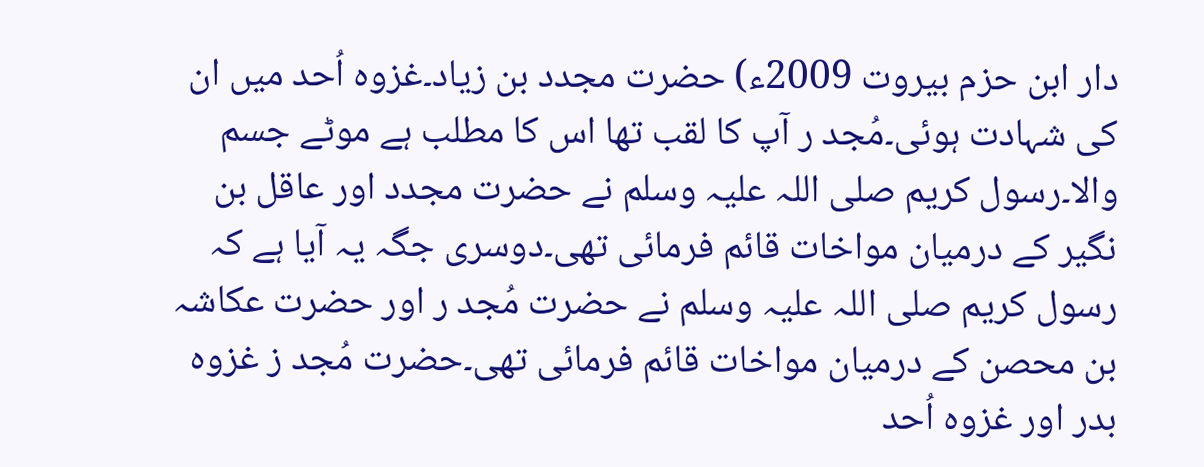دار ابن حزم بيروت 2009ء) حضرت مجدد بن زیاد۔غزوہ اُحد میں ان کی شہادت ہوئی۔مُجد ر آپ کا لقب تھا اس کا مطلب ہے موٹے جسم والا۔رسول کریم صلی اللہ علیہ وسلم نے حضرت مجدد اور عاقل بن نگیر کے درمیان مواخات قائم فرمائی تھی۔دوسری جگہ یہ آیا ہے کہ رسول کریم صلی اللہ علیہ وسلم نے حضرت مُجد ر اور حضرت عکاشہ بن محصن کے درمیان مواخات قائم فرمائی تھی۔حضرت مُجد ز غزوہ بدر اور غزوہ اُحد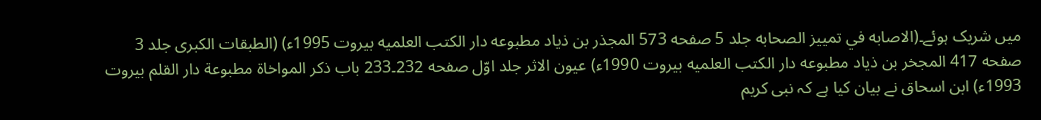میں شریک ہوئے۔(الاصابه في تمييز الصحابه جلد 5 صفحه 573 المجذر بن ذياد مطبوعه دار الكتب العلميه بيروت 1995ء) (الطبقات الكبرى جلد 3 صفحه 417 المجخر بن ذياد مطبوعه دار الكتب العلميه بيروت 1990ء) عيون الاثر جلد اوّل صفحه 232۔233 باب ذكر المواخاة مطبوعة دار القلم بيروت 1993ء) ابن اسحاق نے بیان کیا ہے کہ نبی کریم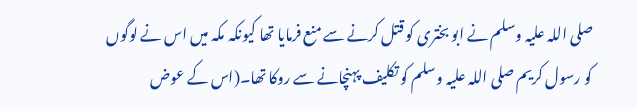صلی اللہ علیہ وسلم نے ابو بختری کو قتل کرنے سے منع فرمایا تھا کیونکہ مکہ میں اس نے لوگوں کو رسول کریم صلی اللہ علیہ وسلم کو تکلیف پہنچانے سے روکا تھا۔(اس کے عوض